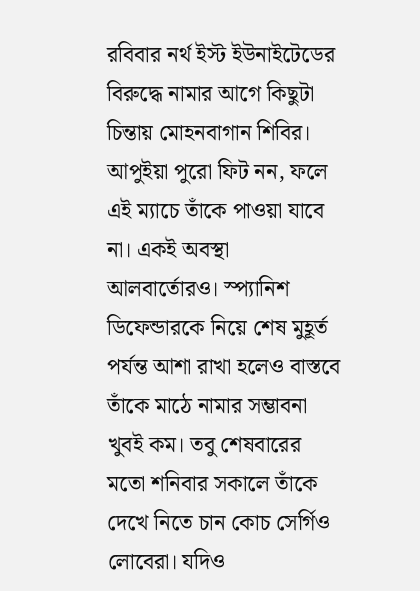রবিবার নর্থ ইস্ট ইউনাইটেডের বিরুদ্ধে নামার আগে কিছুটা চিন্তায় মোহনবাগান শিবির। আপুইয়া পুরো ফিট নন, ফলে এই ম্যাচে তাঁকে পাওয়া যাবে না। একই অবস্থা আলবার্তোরও। স্প্যানিশ ডিফেন্ডারকে নিয়ে শেষ মুহূর্ত পর্যন্ত আশা রাখা হলেও বাস্তবে তাঁকে মাঠে নামার সম্ভাবনা খুবই কম। তবু শেষবারের মতো শনিবার সকালে তাঁকে দেখে নিতে চান কোচ সের্গিও লোবেরা। যদিও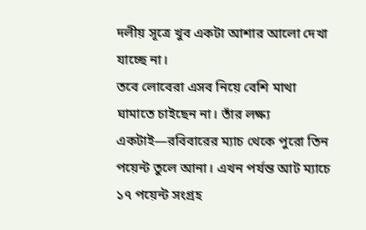দলীয় সূত্রে খুব একটা আশার আলো দেখা যাচ্ছে না।
তবে লোবেরা এসব নিয়ে বেশি মাথা ঘামাতে চাইছেন না। তাঁর লক্ষ্য একটাই—রবিবারের ম্যাচ থেকে পুরো তিন পয়েন্ট তুলে আনা। এখন পর্যন্ত আট ম্যাচে ১৭ পয়েন্ট সংগ্রহ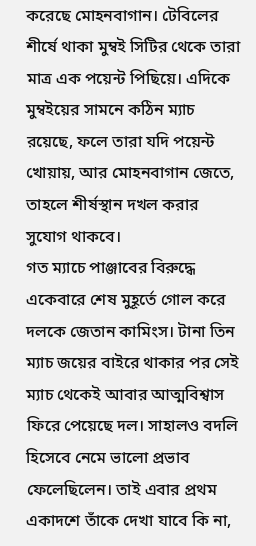করেছে মোহনবাগান। টেবিলের শীর্ষে থাকা মুম্বই সিটির থেকে তারা মাত্র এক পয়েন্ট পিছিয়ে। এদিকে মুম্বইয়ের সামনে কঠিন ম্যাচ রয়েছে, ফলে তারা যদি পয়েন্ট খোয়ায়, আর মোহনবাগান জেতে, তাহলে শীর্ষস্থান দখল করার সুযোগ থাকবে।
গত ম্যাচে পাঞ্জাবের বিরুদ্ধে একেবারে শেষ মুহূর্তে গোল করে দলকে জেতান কামিংস। টানা তিন ম্যাচ জয়ের বাইরে থাকার পর সেই ম্যাচ থেকেই আবার আত্মবিশ্বাস ফিরে পেয়েছে দল। সাহালও বদলি হিসেবে নেমে ভালো প্রভাব ফেলেছিলেন। তাই এবার প্রথম একাদশে তাঁকে দেখা যাবে কি না,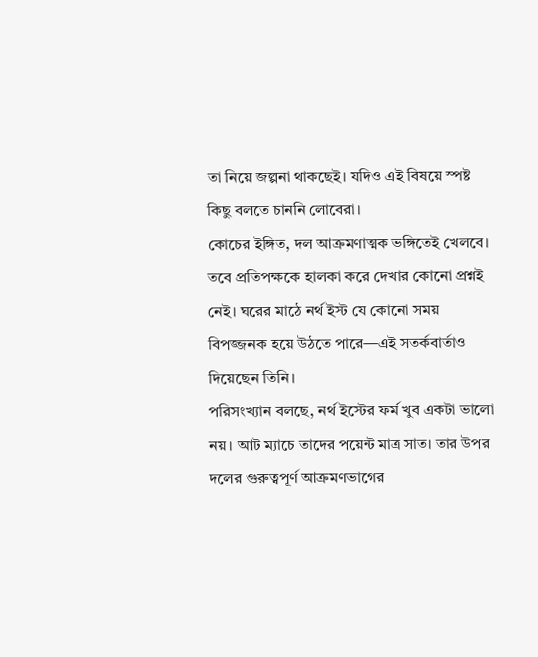তা নিয়ে জল্পনা থাকছেই। যদিও এই বিষয়ে স্পষ্ট কিছু বলতে চাননি লোবেরা।
কোচের ইঙ্গিত, দল আক্রমণাত্মক ভঙ্গিতেই খেলবে। তবে প্রতিপক্ষকে হালকা করে দেখার কোনো প্রশ্নই নেই। ঘরের মাঠে নর্থ ইস্ট যে কোনো সময় বিপজ্জনক হয়ে উঠতে পারে—এই সতর্কবার্তাও দিয়েছেন তিনি।
পরিসংখ্যান বলছে, নর্থ ইস্টের ফর্ম খুব একটা ভালো নয়। আট ম্যাচে তাদের পয়েন্ট মাত্র সাত। তার উপর দলের গুরুত্বপূর্ণ আক্রমণভাগের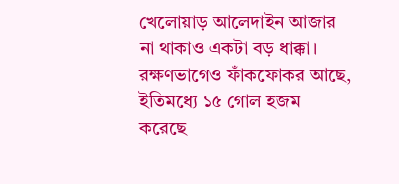খেলোয়াড় আলেদাইন আজার না থাকাও একটা বড় ধাক্কা। রক্ষণভাগেও ফাঁকফোকর আছে, ইতিমধ্যে ১৫ গোল হজম করেছে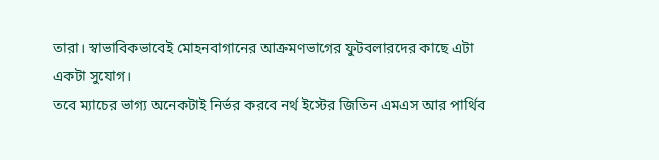তারা। স্বাভাবিকভাবেই মোহনবাগানের আক্রমণভাগের ফুটবলারদের কাছে এটা একটা সুযোগ।
তবে ম্যাচের ভাগ্য অনেকটাই নির্ভর করবে নর্থ ইস্টের জিতিন এমএস আর পার্থিব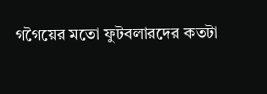গগৈয়ের মতো ফুটবলারদের কতটা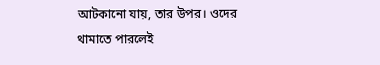আটকানো যায়, তার উপর। ওদের থামাতে পারলেই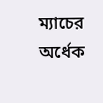ম্যাচের অর্ধেক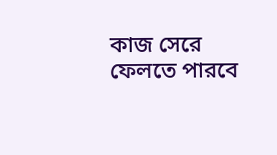কাজ সেরে ফেলতে পারবে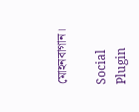মোহনবাগান।

Social Plugin